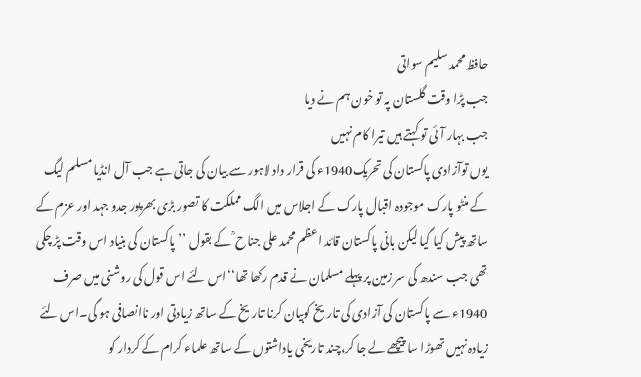حافظ محمد سلیم سواتی
جب پڑا وقت گلستان پہ تو خون ہم نے دیا
جب بہار آئی تو کہتے ہیں تیرا کام نہیں
یوں توآزادی پاکستان کی تحریک1940ء کی قرار داد لاہور سے بیان کی جاتی ہے جب آل انڈیا مسلم لیگ کے منٹو پارک موجودہ اقبال پارک کے اجلاس میں الگ مملکت کا تصور بڑی بھرپور جدو جہد اور عزم کے ساتھ پیش کیا گیا لیکن بانی پاکستان قائد اعظم محمد علی جناح ؒ کے بقول ’’پاکستان کی بنیاد اس وقت پڑ چکی تھی جب سندھ کی سر زمین پر پہلے مسلمان نے قدم رکھا تھا‘‘اس لئے اس قول کی روشنی میں صرف 1940ء سے پاکستان کی آزادی کی تاریخ کوبیان کرنا تاریخ کے ساتھ زیادتی اور ناانصافی ہو گی۔اس لئے زیادہ نہیں تھوڑا سا پیچھے لے جا کر،چند تاریخی یاداشتوں کے ساتھ علماء کرام کے کردار کو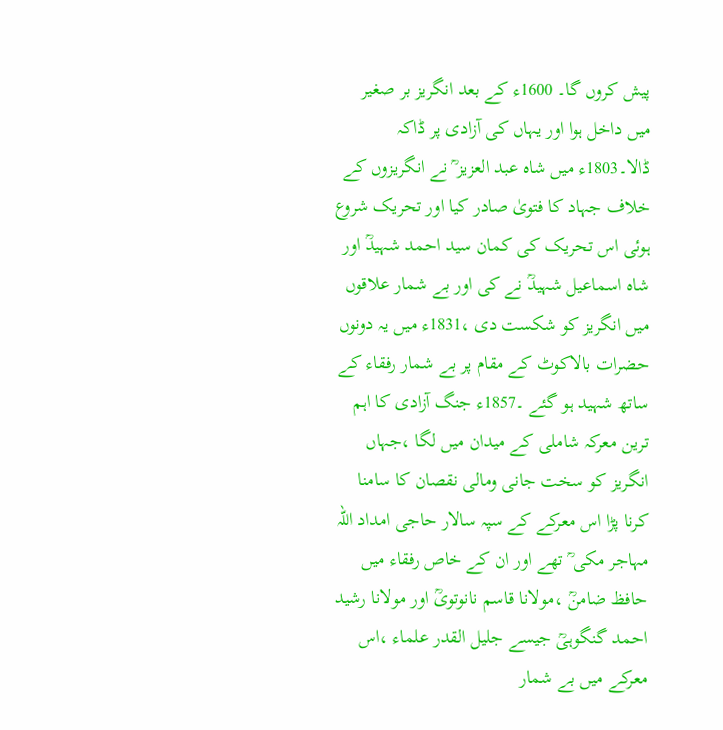پیش کروں گا۔ 1600ء کے بعد انگریز بر صغیر میں داخل ہوا اور یہاں کی آزادی پر ڈاکہ ڈالا۔1803ء میں شاہ عبد العزیز ؒ نے انگریزوں کے خلاف جہاد کا فتویٰ صادر کیا اور تحریک شروع ہوئی اس تحریک کی کمان سید احمد شہیدؒ اور شاہ اسماعیل شہیدؒ نے کی اور بے شمار علاقوں میں انگریز کو شکست دی ،1831ء میں یہ دونوں حضرات بالاکوٹ کے مقام پر بے شمار رفقاء کے ساتھ شہید ہو گئے ۔1857ء جنگ آزادی کا اہم ترین معرکہ شاملی کے میدان میں لگا ،جہاں انگریز کو سخت جانی ومالی نقصان کا سامنا کرنا پڑا اس معرکے کے سپہ سالار حاجی امداد اللہ مہاجر مکی ؒ تھے اور ان کے خاص رفقاء میں حافظ ضامنؒ ،مولانا قاسم نانوتویؒ اور مولانا رشید احمد گنگوہیؒ جیسے جلیل القدر علماء ،اس معرکے میں بے شمار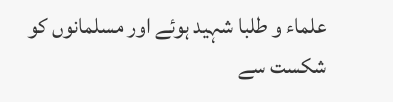علماء و طلبا شہید ہوئے اور مسلمانوں کو شکست سے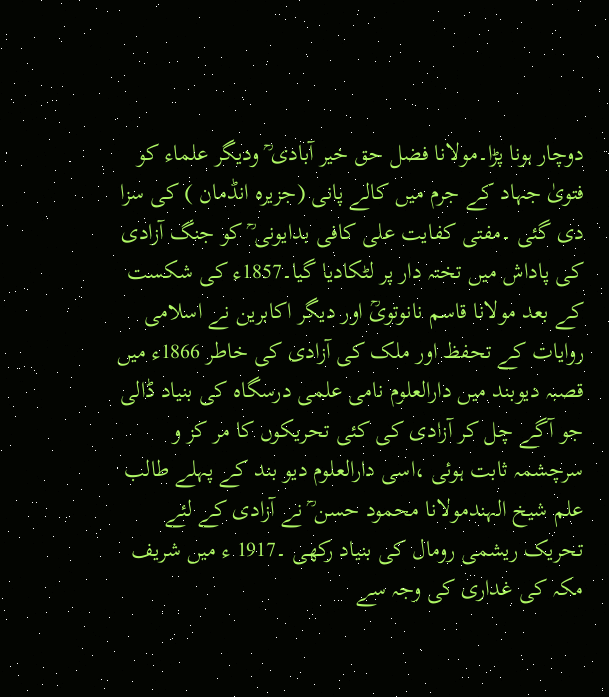دوچار ہونا پڑا۔مولانا فضل حق خیر آبادی ؒ ودیگر علماء کو فتویٰ جہاد کے جرم میں کالے پانی (جزیرہ انڈمان ) کی سزا دی گئی ۔مفتی کفایت علی کافی بدایونی ؒ کو جنگ آزادی کی پاداش میں تختہ دار پر لٹکادیا گیا۔1857ء کی شکست کے بعد مولانا قاسم نانوتویؒ اور دیگر اکابرین نے اسلامی روایات کے تحفظ اور ملک کی آزادی کی خاطر 1866ء میں قصبہ دیوبند میں دارالعلوم نامی علمی درسگاہ کی بنیاد ڈالی جو آگے چل کر آزادی کی کئی تحریکوں کا مر کز و سرچشمہ ثابت ہوئی ،اسی دارالعلوم دیو بند کے پہلے طالب علم شیخ الہندمولانا محمود حسن ؒ نے آزادی کے لئے تحریک ریشمی رومال کی بنیاد رکھی ۔1917 ء میں شریف مکہ کی غداری کی وجہ سے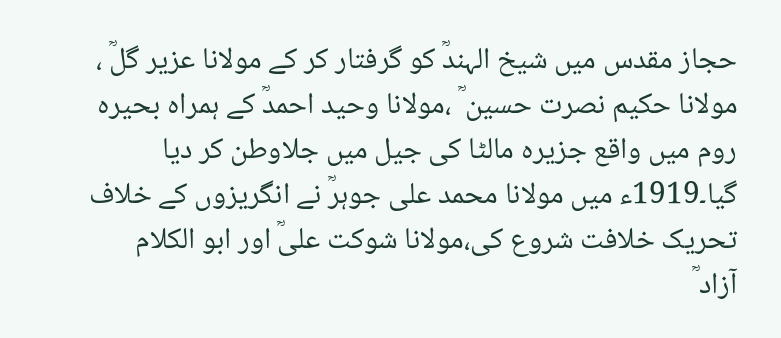حجاز مقدس میں شیخ الہندؒ کو گرفتار کر کے مولانا عزیر گلؒ ، مولانا حکیم نصرت حسین ؒ ،مولانا وحید احمدؒ کے ہمراہ بحیرہ روم میں واقع جزیرہ مالٹا کی جیل میں جلاوطن کر دیا گیا۔1919ء میں مولانا محمد علی جوہرؒ نے انگریزوں کے خلاف تحریک خلافت شروع کی،مولانا شوکت علیؒ اور ابو الکلام آزاد ؒ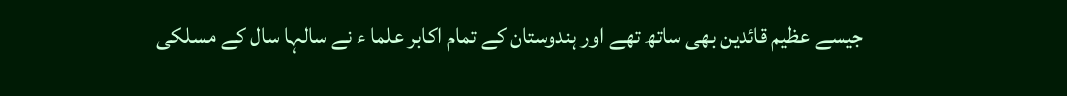جیسے عظیم قائدین بھی ساتھ تھے اور ہندوستان کے تمام اکابر علما ء نے سالہا سال کے مسلکی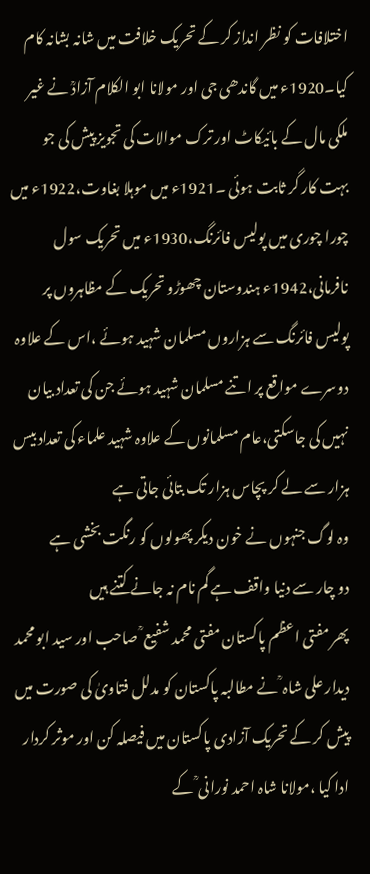اختلافات کو نظر انداز کر کے تحریک خلافت میں شانہ بشانہ کام کیا۔1920ء میں گاندھی جی اور مولانا ابو الکلام آزادؒ نے غیر ملکی مال کے بائیکاٹ اور ترک موالات کی تجویز پیش کی جو بہت کار گر ثابت ہوئی ۔1921ء میں موہلا بغاوت،1922ء میں چورا چوری میں پولیس فائرنگ،1930ء میں تحریک سول نافرمانی،1942ء ہندوستان چھوڑو تحریک کے مظاہروں پر پولیس فائرنگ سے ہزاروں مسلمان شہید ہوئے ،اس کے علاوہ دوسرے مواقع پر اتنے مسلمان شہید ہوئے جن کی تعداد بیان نہیں کی جاسکتی،عام مسلمانوں کے علاوہ شہید علماء کی تعداد بیس ہزار سے لے کر پچاس ہزار تک بتائی جاتی ہے
وہ لوگ جنہوں نے خون دیکر پھولوں کو رنگت بخشی ہے
دو چار سے دنیا واقف ہے گم نام نہ جانے کتنے ہیں
پھر مفتی اعظم پاکستان مفتی محمد شفیع ؒ صاحب اور سید ابو محمد دیدار علی شاہ ؒ نے مطالبہ پاکستان کو مدلل فتاویٰ کی صورت میں پیش کر کے تحریک آزادی پاکستان میں فیصلہ کن اور موثر کردار ادا کیا ،مولانا شاہ احمد نورانی ؒ کے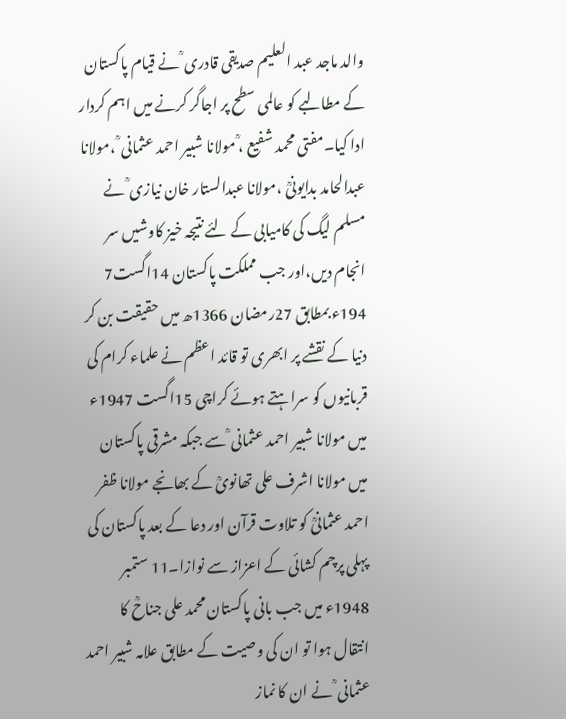والد ماجد عبد العلیم صدیقی قادری ؒ نے قیام پاکستان کے مطالبے کو عالمی سطح پر اجاگر کرنے میں اہم کردار ادا کیا۔مفتی محمد شفیع ،ؒ مولانا شبیر احمد عثمانی ؒ ،مولانا عبدالحامد بدایونیؒ ،مولانا عبدالستار خان نیازی ؒ نے مسلم لیگ کی کامیابی کے لئے نتیجہ خیز کاوشیں سر انجام دیں،اور جب مملکت پاکستان 14اگست7 194ء بمطابق 27رمضان 1366ھ میں حقیقت بن کر دنیا کے نقشے پر ابھری تو قائد اعظم نے علماء کرام کی قربانیوں کو سراہتے ہوئے کراچی 15اگست 1947ء میں مولانا شبیر احمد عثمانی ؒ سے جبکہ مشرقی پاکستان میں مولانا اشرف علی تھانویؒ کے بھانجے مولانا ظفر احمد عثمانیؒ کو تلاوت قرآن اور دعا کے بعد پاکستان کی پہلی پرچم کشائی کے اعزاز سے نوازا۔11 ستمبر 1948ء میں جب بانی پاکستان محمد علی جناحؒ کا انتقال ہوا تو ان کی وصیت کے مطابق علامہ شبیر احمد عثمانی ؒ نے ان کا نماز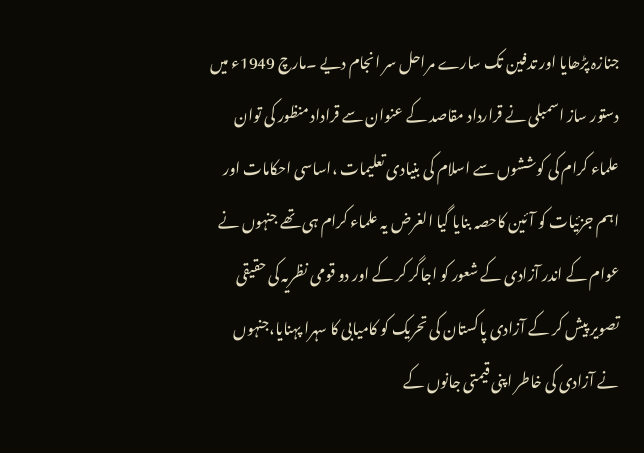جنازہ پڑھایا اور تدفین تک سارے مراحل سر انجام دیے ۔مارچ 1949ء میں دستور ساز اسمبلی نے قرارداد مقاصد کے عنوان سے قراداد منظور کی توان علماء کرام کی کوششوں سے اسلام کی بنیادی تعلیمات ،اساسی احکامات اور اہم جزئیات کو آئین کاحصہ بنایا گیا الغرض یہ علماء کرام ہی تھے جنہوں نے عوام کے اندر آزادی کے شعور کو اجاگر کر کے اور دو قومی نظریہ کی حقیقی تصویر پیش کر کے آزادی پاکستان کی تحریک کو کامیابی کا سہرا پہنایا،جنہوں نے آزادی کی خاطر اپنی قیمتی جانوں کے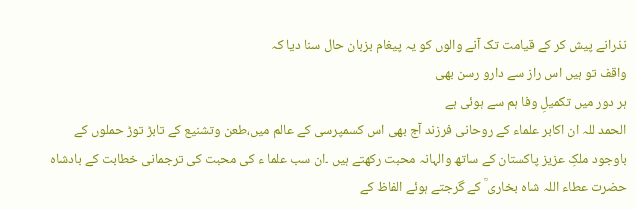نذرانے پیش کر کے قیامت تک آنے والوں کو یہ پیغام بزبان حال سنا دیا کہ
واقف تو ہیں اس راز سے دارو رسن بھی
ہر دور میں تکمیلِ وفا ہم سے ہوئی ہے
الحمد للہ ان اکابر علماء کے روحانی فرزند آج بھی اس کسمپرسی کے عالم میں،طعن وتشنیع کے تابڑ توڑ حملوں کے باوجود ملکِ عزیز پاکستان کے ساتھ والہانہ محبت رکھتے ہیں ۔ان سب علما ء کی محبت کی ترجمانی خطابت کے بادشاہ حضرت عطاء اللہ شاہ بخاری ؒ کے گرجتے ہوئے الفاظ کے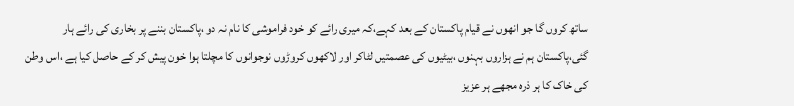ساتھ کروں گا جو انھوں نے قیام پاکستان کے بعد کہے،کہ میری رائے کو خود فراموشی کا نام نہ دو ،پاکستان بننے پر بخاری کی رائے ہار گئی،پاکستان ہم نے ہزاروں بہنوں ،بیٹیوں کی عصمتیں لٹاکر اور لاکھوں کروڑوں نوجوانوں کا مچلتا ہوا خون پیش کر کے حاصل کیا ہے ،اس وطن کی خاک کا ہر ذرہ مجھے ہر عزیز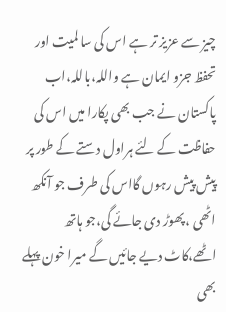چیز سے عزیز تر ہے اس کی سا لمیت اور تحفظ جزو ایمان ہے واللہ،باللہ،اب پاکستان نے جب بھی پکارا میں اس کی حفاظت کے لئے ہراول دستے کے طور پر پیش پیش رہوں گااس کی طرف جو آنکھ اٹھی ،پھوڑ دی جائے گی،جو ہاتھ اٹھے،کاٹ دیے جائیں گے میرا خون پہلے بھی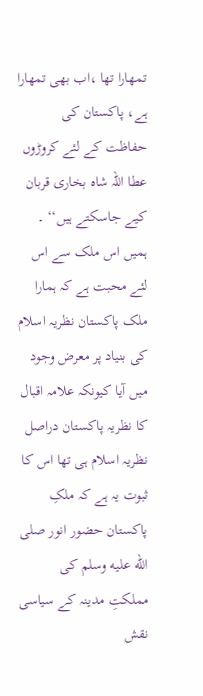تمھارا تھا ،اب بھی تمھارا ہے، پاکستان کی حفاظت کے لئے کروڑوں عطا اللہ شاہ بخاری قربان کیے جاسکتے ہیں‘‘ ۔ ہمیں اس ملک سے اس لئے محبت ہے کہ ہمارا ملک پاکستان نظریہ اسلام کی بنیاد پر معرض وجود میں آیا کیونکہ علامہ اقبال کا نظریہ پاکستان دراصل نظریہ اسلام ہی تھا اس کا ثبوت یہ ہے کہ ملکِ پاکستان حضور انور صلى الله عليه وسلم کی مملکتِ مدینہ کے سیاسی نقش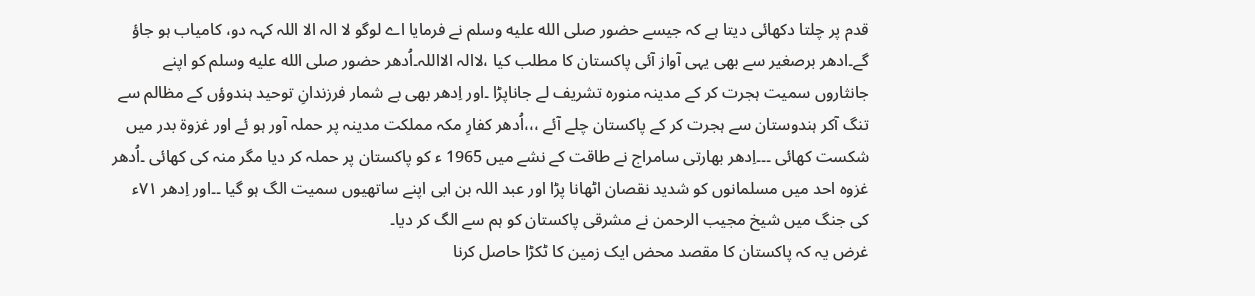قدم پر چلتا دکھائی دیتا ہے کہ جیسے حضور صلى الله عليه وسلم نے فرمایا اے لوگو لا الہ الا اللہ کہہ دو، کامیاب ہو جاؤ گے۔ادھر برصغیر سے بھی یہی آواز آئی پاکستان کا مطلب کیا ،لاالہ الااللہ۔اُدھر حضور صلى الله عليه وسلم کو اپنے جانثاروں سمیت ہجرت کر کے مدینہ منورہ تشریف لے جاناپڑا ۔اور اِدھر بھی بے شمار فرزندانِ توحید ہندوؤں کے مظالم سے تنگ آکر ہندوستان سے ہجرت کر کے پاکستان چلے آئے ،،،اُدھر کفارِ مکہ مملکت مدینہ پر حملہ آور ہو ئے اور غزوۃ بدر میں شکست کھائی ۔۔۔اِدھر بھارتی سامراج نے طاقت کے نشے میں 1965 ء کو پاکستان پر حملہ کر دیا مگر منہ کی کھائی ۔اُدھر غزوہ احد میں مسلمانوں کو شدید نقصان اٹھانا پڑا اور عبد اللہ بن ابی اپنے ساتھیوں سمیت الگ ہو گیا ۔۔اور اِدھر ۷۱ء کی جنگ میں شیخ مجیب الرحمن نے مشرقی پاکستان کو ہم سے الگ کر دیا۔
غرض یہ کہ پاکستان کا مقصد محض ایک زمین کا ٹکڑا حاصل کرنا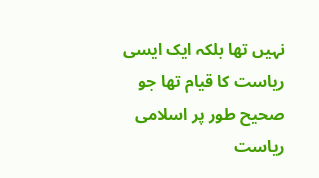نہیں تھا بلکہ ایک ایسی ریاست کا قیام تھا جو صحیح طور پر اسلامی ریاست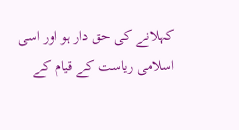کہلانے کی حق دار ہو اور اسی اسلامی ریاست کے قیام کے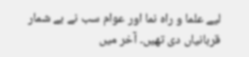لیے علما و راہ نما اور عوام سب نے بے شمار قربانیاں دی تھیں۔ آخر میں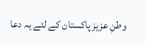وطنِ عزیز پاکستان کے لئے یہ دعا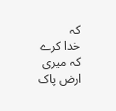کہ
خدا کرے کہ میری ارض پاک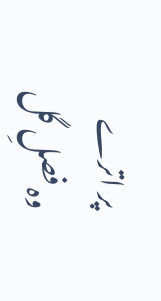پر اترے
وہ فصلِ گل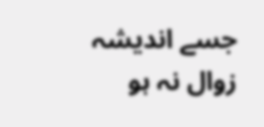جسے اندیشہ زوال نہ ہو